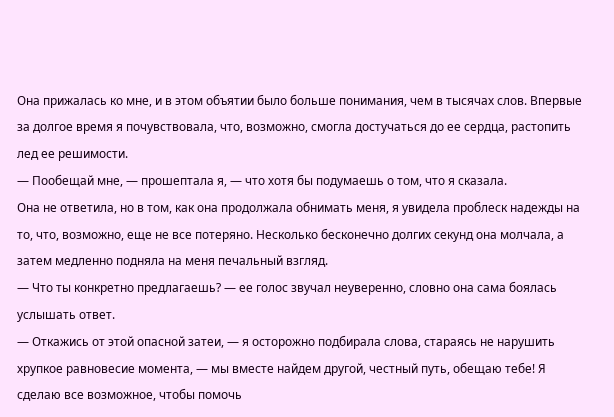Она прижалась ко мне, и в этом объятии было больше понимания, чем в тысячах слов. Впервые за долгое время я почувствовала, что, возможно, смогла достучаться до ее сердца, растопить лед ее решимости.
— Пообещай мне, — прошептала я, — что хотя бы подумаешь о том, что я сказала.
Она не ответила, но в том, как она продолжала обнимать меня, я увидела проблеск надежды на то, что, возможно, еще не все потеряно. Несколько бесконечно долгих секунд она молчала, а затем медленно подняла на меня печальный взгляд.
— Что ты конкретно предлагаешь? — ее голос звучал неуверенно, словно она сама боялась услышать ответ.
— Откажись от этой опасной затеи, — я осторожно подбирала слова, стараясь не нарушить хрупкое равновесие момента, — мы вместе найдем другой, честный путь, обещаю тебе! Я сделаю все возможное, чтобы помочь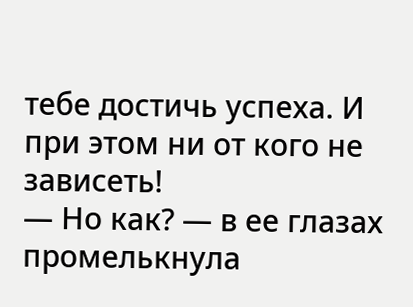тебе достичь успеха. И при этом ни от кого не зависеть!
— Но как? — в ее глазах промелькнула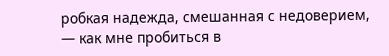робкая надежда, смешанная с недоверием, — как мне пробиться в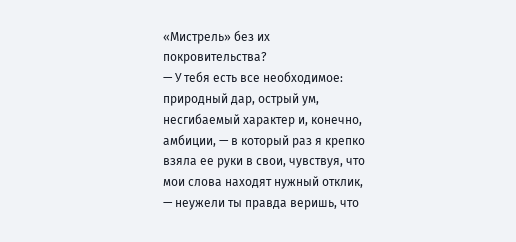«Мистрель» без их покровительства?
— У тебя есть все необходимое: природный дар, острый ум, несгибаемый характер и, конечно, амбиции, — в который раз я крепко взяла ее руки в свои, чувствуя, что мои слова находят нужный отклик, — неужели ты правда веришь, что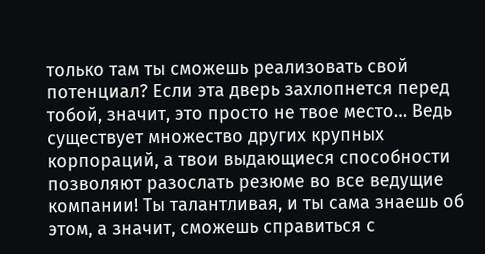только там ты сможешь реализовать свой потенциал? Если эта дверь захлопнется перед тобой, значит, это просто не твое место… Ведь существует множество других крупных корпораций, а твои выдающиеся способности позволяют разослать резюме во все ведущие компании! Ты талантливая, и ты сама знаешь об этом, а значит, сможешь справиться с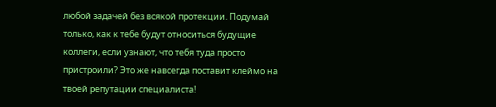любой задачей без всякой протекции. Подумай только, как к тебе будут относиться будущие коллеги, если узнают, что тебя туда просто пристроили? Это же навсегда поставит клеймо на твоей репутации специалиста!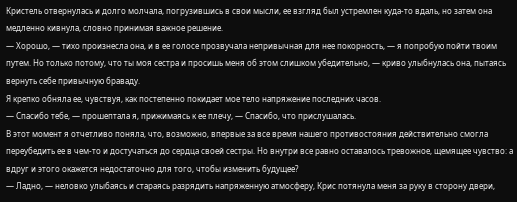Кристель отвернулась и долго молчала, погрузившись в свои мысли, ее взгляд был устремлен куда-то вдаль, но затем она медленно кивнула, словно принимая важное решение.
— Хорошо, — тихо произнесла она, и в ее голосе прозвучала непривычная для нее покорность, — я попробую пойти твоим путем. Но только потому, что ты моя сестра и просишь меня об этом слишком убедительно, — криво улыбнулась она, пытаясь вернуть себе привычную браваду.
Я крепко обняла ее, чувствуя, как постепенно покидает мое тело напряжение последних часов.
— Спасибо тебе, — прошептала я, прижимаясь к ее плечу, — Спасибо, что прислушалась.
В этот момент я отчетливо поняла, что, возможно, впервые за все время нашего противостояния действительно смогла переубедить ее в чем-то и достучаться до сердца своей сестры. Но внутри все равно оставалось тревожное, щемящее чувство: а вдруг и этого окажется недостаточно для того, чтобы изменить будущее?
— Ладно, — неловко улыбаясь и стараясь разрядить напряженную атмосферу, Крис потянула меня за руку в сторону двери,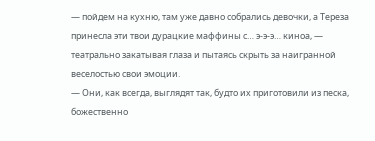— пойдем на кухню, там уже давно собрались девочки, а Тереза принесла эти твои дурацкие маффины с… э-э-э… киноа, — театрально закатывая глаза и пытаясь скрыть за наигранной веселостью свои эмоции.
— Они, как всегда, выглядят так, будто их приготовили из песка, божественно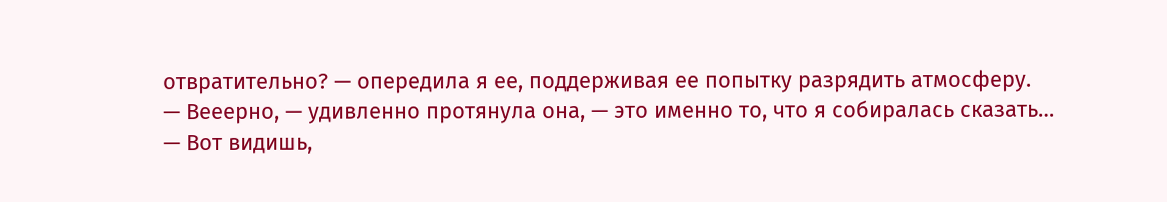отвратительно? — опередила я ее, поддерживая ее попытку разрядить атмосферу.
— Вееерно, — удивленно протянула она, — это именно то, что я собиралась сказать…
— Вот видишь,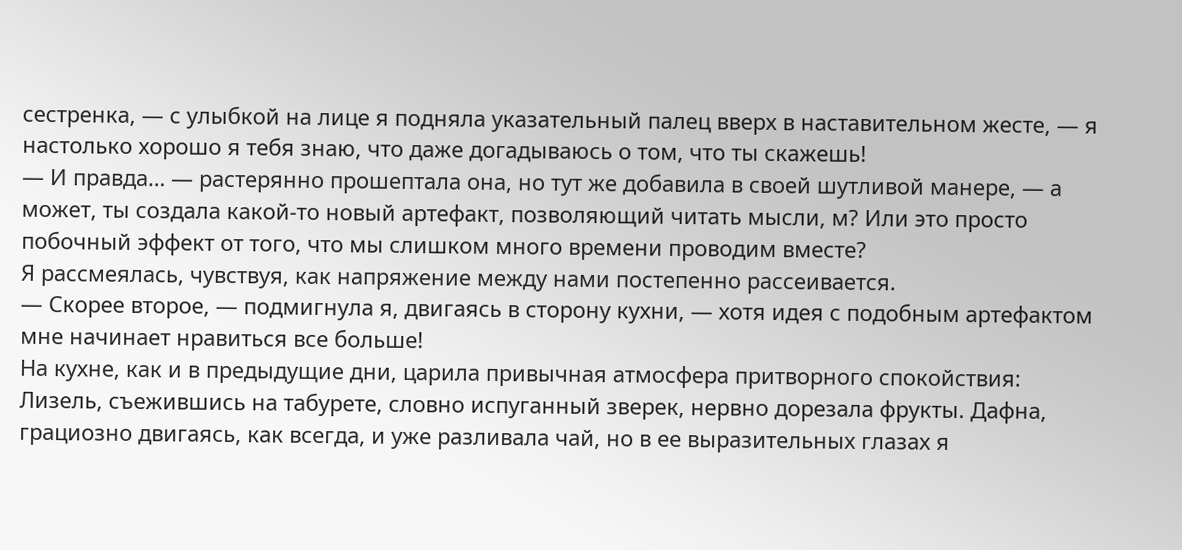сестренка, — с улыбкой на лице я подняла указательный палец вверх в наставительном жесте, — я настолько хорошо я тебя знаю, что даже догадываюсь о том, что ты скажешь!
— И правда… — растерянно прошептала она, но тут же добавила в своей шутливой манере, — а может, ты создала какой-то новый артефакт, позволяющий читать мысли, м? Или это просто побочный эффект от того, что мы слишком много времени проводим вместе?
Я рассмеялась, чувствуя, как напряжение между нами постепенно рассеивается.
— Скорее второе, — подмигнула я, двигаясь в сторону кухни, — хотя идея с подобным артефактом мне начинает нравиться все больше!
На кухне, как и в предыдущие дни, царила привычная атмосфера притворного спокойствия: Лизель, съежившись на табурете, словно испуганный зверек, нервно дорезала фрукты. Дафна, грациозно двигаясь, как всегда, и уже разливала чай, но в ее выразительных глазах я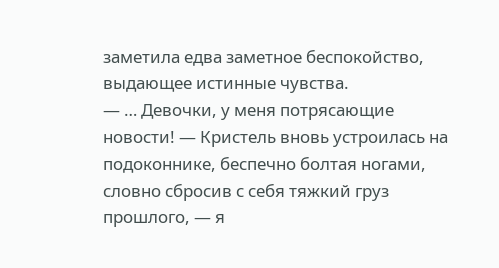заметила едва заметное беспокойство, выдающее истинные чувства.
— … Девочки, у меня потрясающие новости! — Кристель вновь устроилась на подоконнике, беспечно болтая ногами, словно сбросив с себя тяжкий груз прошлого, — я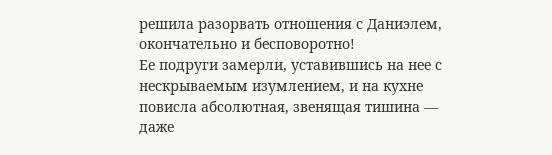решила разорвать отношения с Даниэлем, окончательно и бесповоротно!
Ее подруги замерли, уставившись на нее с нескрываемым изумлением, и на кухне повисла абсолютная, звенящая тишина — даже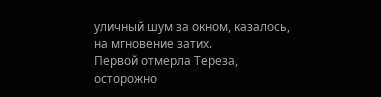уличный шум за окном, казалось, на мгновение затих.
Первой отмерла Тереза, осторожно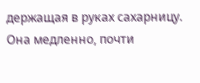держащая в руках сахарницу. Она медленно, почти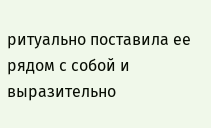ритуально поставила ее рядом с собой и выразительно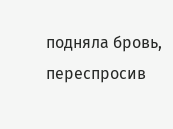подняла бровь, переспросив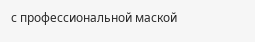с профессиональной маской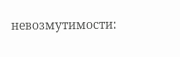невозмутимости: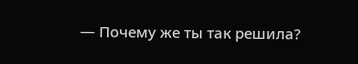— Почему же ты так решила?